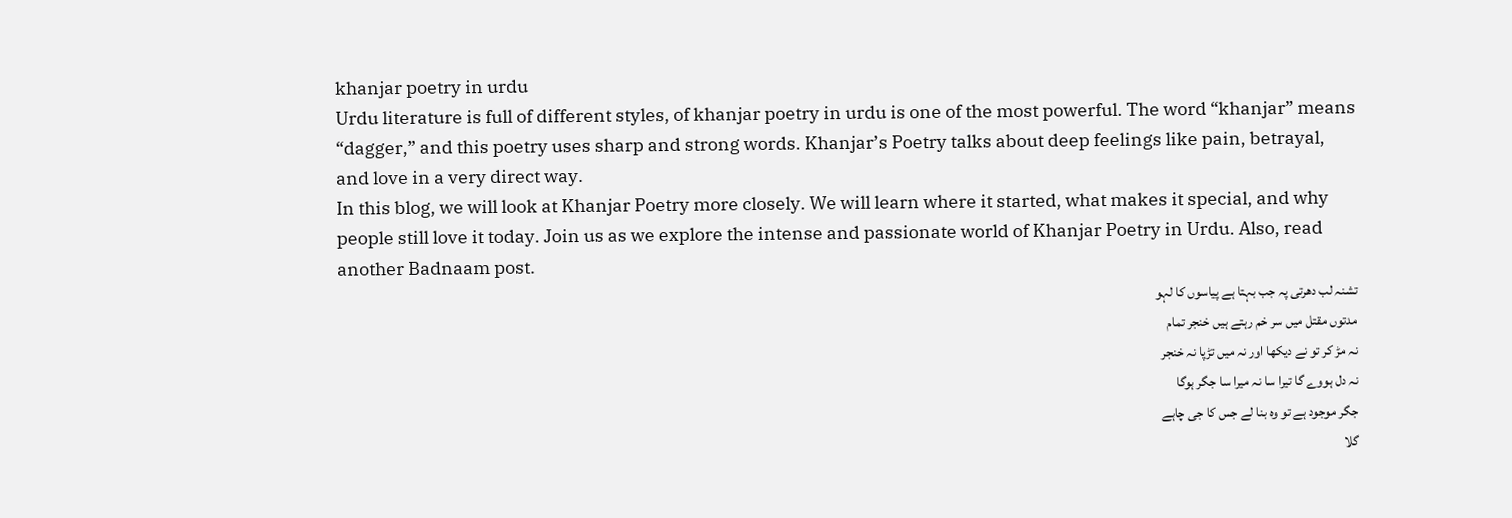khanjar poetry in urdu
Urdu literature is full of different styles, of khanjar poetry in urdu is one of the most powerful. The word “khanjar” means “dagger,” and this poetry uses sharp and strong words. Khanjar’s Poetry talks about deep feelings like pain, betrayal, and love in a very direct way.
In this blog, we will look at Khanjar Poetry more closely. We will learn where it started, what makes it special, and why people still love it today. Join us as we explore the intense and passionate world of Khanjar Poetry in Urdu. Also, read another Badnaam post.
تشنہ لب دھرتی پہ جب بہتا ہے پیاسوں کا لہو
مدتوں مقتل میں سر خم رہتے ہیں خنجر تمام
نہ مڑ کر تو نے دیکھا اور نہ میں تڑپا نہ خنجر
نہ دل ہووے گا تیرا سا نہ میرا سا جگر ہوگا
جگر موجود ہے تو وہ بنا لے جس کا جی چاہے
گلا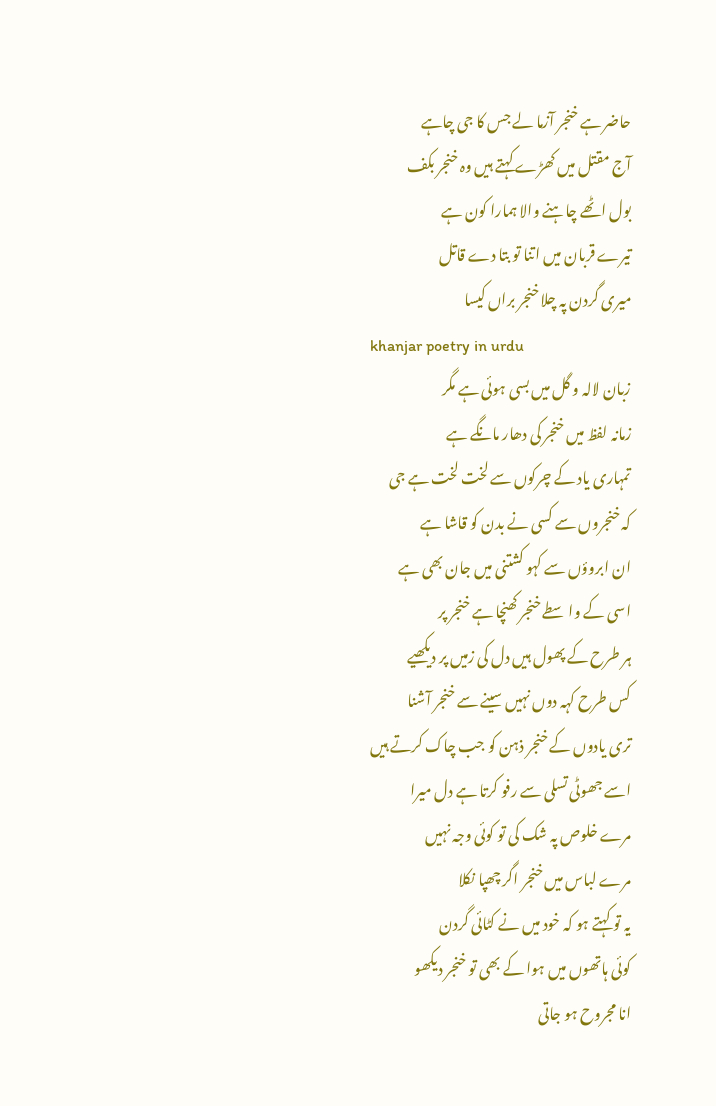حاضر ہے خنجر آزما لے جس کا جی چاہے
آج مقتل میں کھڑے کہتے ہیں وہ خنجر بکف
بول اٹھے چاہنے والا ہمارا کون ہے
تیرے قربان میں اتنا تو بتا دے قاتل
میری گردن پہ چلا خنجر براں کیسا
khanjar poetry in urdu
زبان لالہ و گل میں بسی ہوئی ہے مگر
زمانہ لفظ میں خنجر کی دھار مانگے ہے
تمہاری یاد کے چرکوں سے لخت لخت ہے جی
کہ خنجروں سے کسی نے بدن کو قاشا ہے
ان ابروؤں سے کہو کشتنی میں جان بھی ہے
اسی کے واسطے خنجر کھنچا ہے خنجر پر
ہر طرح کے پھول ہیں دل کی زمیں پر دیکھیے
کس طرح کہہ دوں نہیں سینے سے خنجر آشنا
تری یادوں کے خنجر ذہن کو جب چاک کرتے ہیں
اسے جھوٹی تسلی سے رفو کرتا ہے دل میرا
مرے خلوص پہ شک کی تو کوئی وجہ نہیں
مرے لباس میں خنجر اگر چھپا نکلا
یہ تو کہتے ہو کہ خود میں نے کٹائی گردن
کوئی ہاتھوں میں ہوا کے بھی تو خنجر دیکھو
انا مجروح ہو جاتی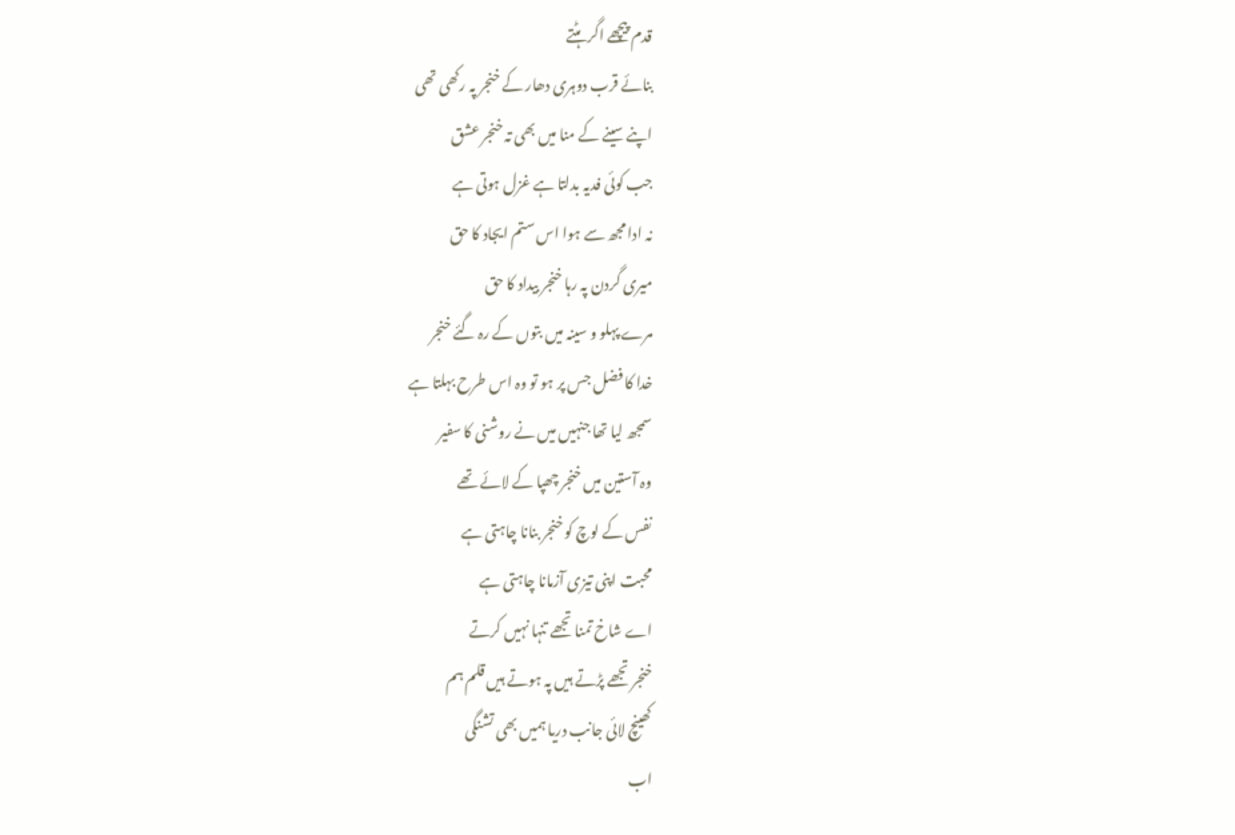قدم پیچھے اگر ہٹتے
بنائے قرب دوہری دھار کے خنجر پہ رکھی تھی
اپنے سینے کے منا میں بھی تہ خنجر عشق
جب کوئی فدیہ بدلتا ہے غزل ہوتی ہے
نہ ادا مجھ سے ہوا اس ستم ایجاد کا حق
میری گردن پہ رہا خنجر بیداد کا حق
مرے پہلو و سینہ میں بتوں کے رہ گئے خنجر
خدا کا فضل جس پر ہو تو وہ اس طرح بہلتا ہے
سمجھ لیا تھا جنہیں میں نے روشنی کا سفیر
وہ آستین میں خنجر چھپا کے لائے تھے
نفس کے لوچ کو خنجر بنانا چاہتی ہے
محبت اپنی تیزی آزمانا چاہتی ہے
اے شاخ تمنا تجھے تنہا نہیں کرتے
خنجر تجھے پڑتے ہیں پہ ہوتے ہیں قلم ہم
کھینچ لائی جانب دریا ہمیں بھی تشنگی
اب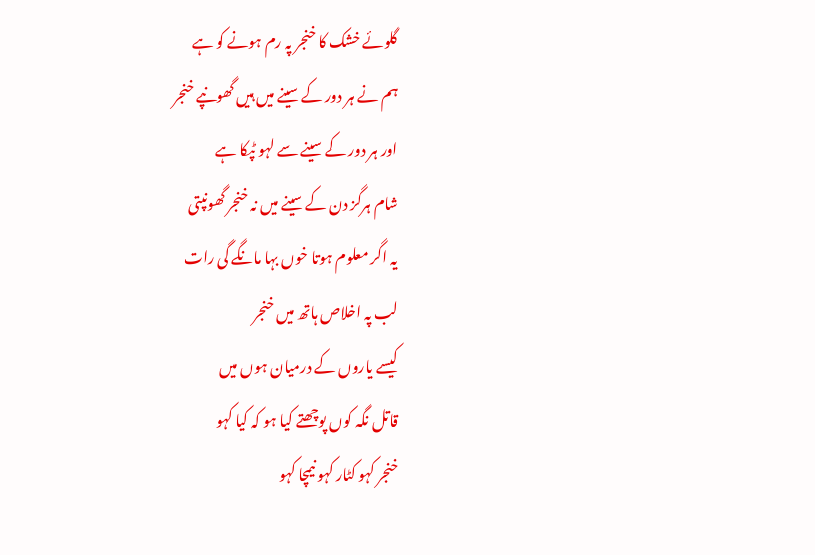گلوئے خشک کا خنجر پہ رم ہونے کو ہے
ہم نے ہر دور کے سینے میں ہیں گھونپے خنجر
اور ہر دور کے سینے سے لہو ٹپکا ہے
شام ہرگز دن کے سینے میں نہ خنجر گھونپتی
یہ اگر معلوم ہوتا خوں بہا مانگے گی رات
لب پہ اخلاص ہاتھ میں خنجر
کیسے یاروں کے درمیان ہوں میں
قاتل نگہ کوں پوچھتے کیا ہو کہ کیا کہو
خنجر کہو کٹار کہو نیمچا کہو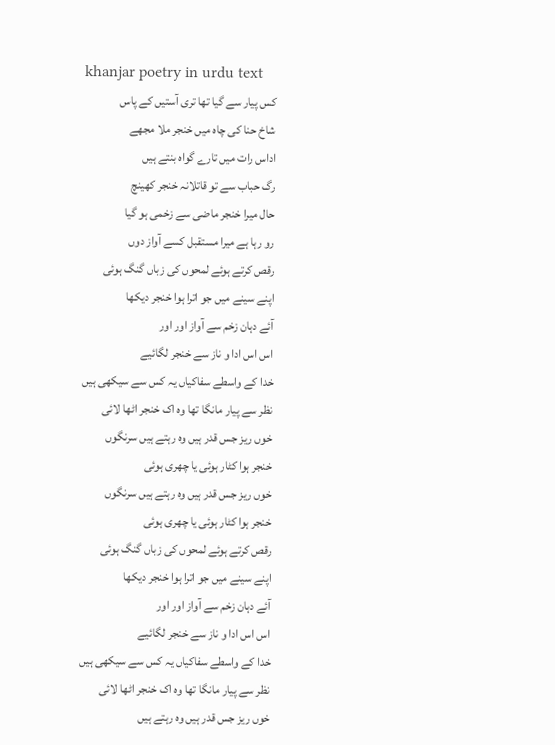khanjar poetry in urdu text
کس پیار سے گیا تھا تری آستیں کے پاس
شاخ حنا کی چاہ میں خنجر ملا مجھے
اداس رات میں تارے گواہ بنتے ہیں
رگ حباب سے تو قاتلانہ خنجر کھینچ
حال میرا خنجر ماضی سے زخمی ہو گیا
رو رہا ہے میرا مستقبل کسے آواز دوں
رقص کرتے ہوئے لمحوں کی زباں گنگ ہوئی
اپنے سینے میں جو اترا ہوا خنجر دیکھا
آئے دہان زخم سے آواز اور اور
اس اس ادا و ناز سے خنجر لگائیے
خدا کے واسطے سفاکیاں یہ کس سے سیکھی ہیں
نظر سے پیار مانگا تھا وہ اک خنجر اٹھا لائی
خوں ریز جس قدر ہیں وہ رہتے ہیں سرنگوں
خنجر ہوا کٹار ہوئی یا چھری ہوئی
خوں ریز جس قدر ہیں وہ رہتے ہیں سرنگوں
خنجر ہوا کٹار ہوئی یا چھری ہوئی
رقص کرتے ہوئے لمحوں کی زباں گنگ ہوئی
اپنے سینے میں جو اترا ہوا خنجر دیکھا
آئے دہان زخم سے آواز اور اور
اس اس ادا و ناز سے خنجر لگائیے
خدا کے واسطے سفاکیاں یہ کس سے سیکھی ہیں
نظر سے پیار مانگا تھا وہ اک خنجر اٹھا لائی
خوں ریز جس قدر ہیں وہ رہتے ہیں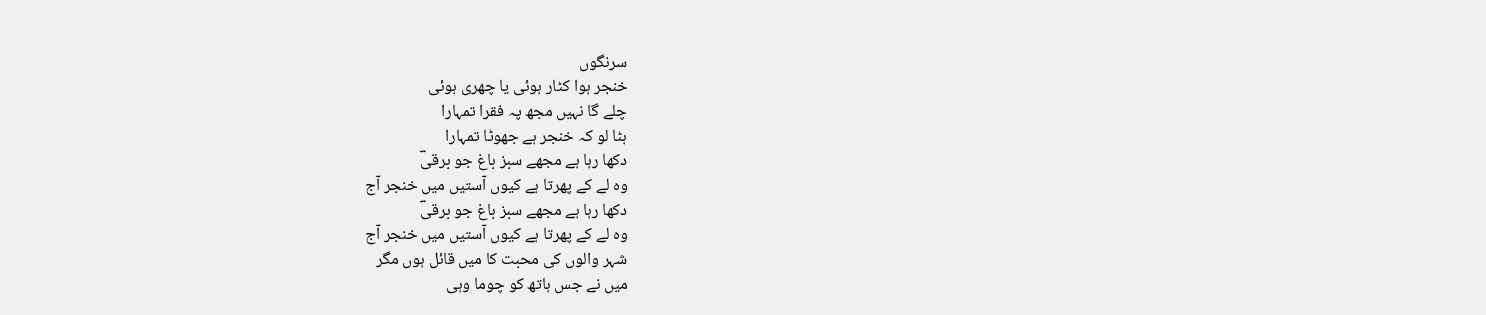سرنگوں
خنجر ہوا کٹار ہوئی یا چھری ہوئی
چلے گا نہیں مجھ پہ فقرا تمہارا
ہٹا لو کہ خنجر ہے جھوٹا تمہارا
دکھا رہا ہے مجھے سبز باغ جو برقیؔ
وہ لے کے پھرتا ہے کیوں آستیں میں خنجر آج
دکھا رہا ہے مجھے سبز باغ جو برقیؔ
وہ لے کے پھرتا ہے کیوں آستیں میں خنجر آج
شہر والوں کی محبت کا میں قائل ہوں مگر
میں نے جس ہاتھ کو چوما وہی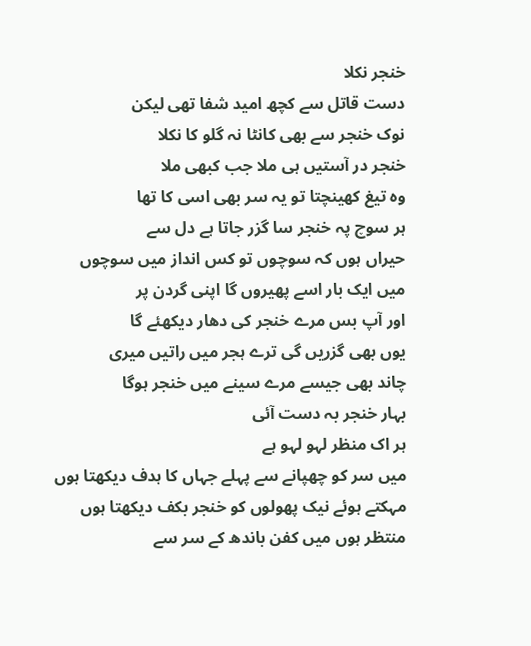خنجر نکلا
دست قاتل سے کچھ امید شفا تھی لیکن
نوک خنجر سے بھی کانٹا نہ گلو کا نکلا
خنجر در آستیں ہی ملا جب کبھی ملا
وہ تیغ کھینچتا تو یہ سر بھی اسی کا تھا
ہر سوچ پہ خنجر سا گزر جاتا ہے دل سے
حیراں ہوں کہ سوچوں تو کس انداز میں سوچوں
میں ایک بار اسے پھیروں گا اپنی گردن پر
اور آپ بس مرے خنجر کی دھار دیکھئے گا
یوں بھی گزریں گی ترے ہجر میں راتیں میری
چاند بھی جیسے مرے سینے میں خنجر ہوگا
بہار خنجر بہ دست آئی
ہر اک منظر لہو لہو ہے
میں سر کو چھپانے سے پہلے جہاں کا ہدف دیکھتا ہوں
مہکتے ہوئے نیک پھولوں کو خنجر بکف دیکھتا ہوں
منتظر ہوں میں کفن باندھ کے سر سے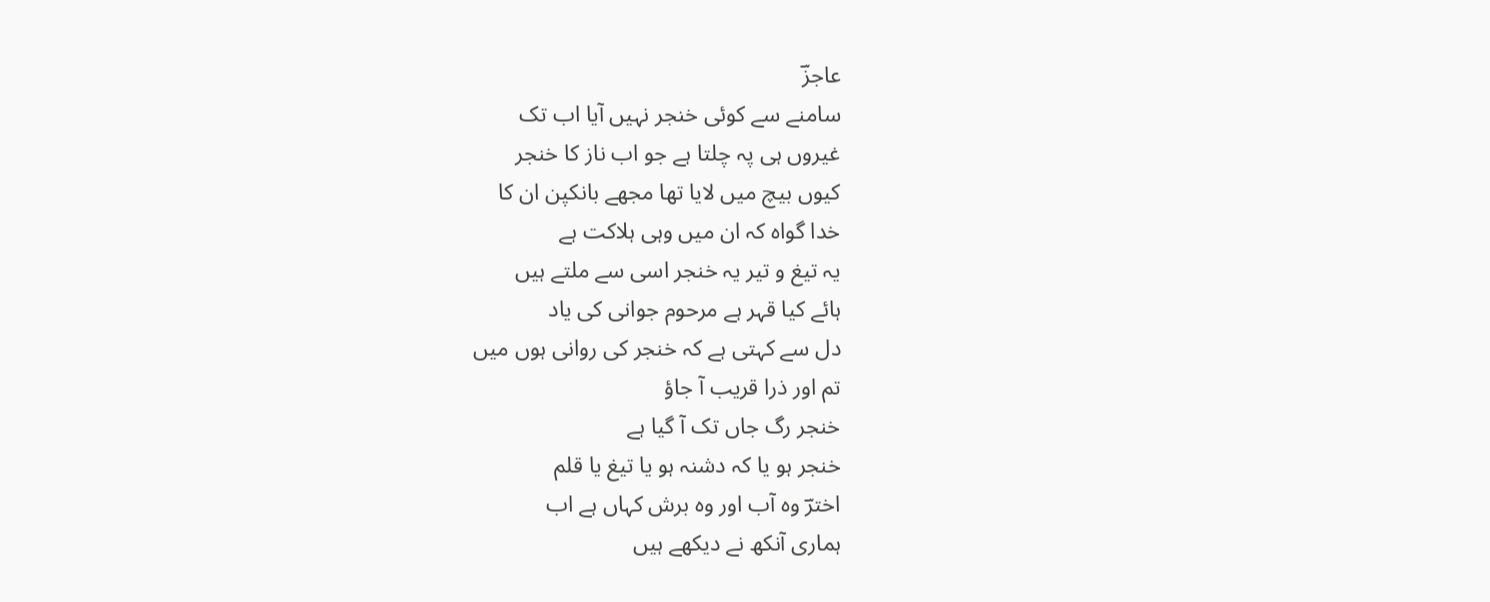عاجزؔ
سامنے سے کوئی خنجر نہیں آیا اب تک
غیروں ہی پہ چلتا ہے جو اب ناز کا خنجر
کیوں بیچ میں لایا تھا مجھے بانکپن ان کا
خدا گواہ کہ ان میں وہی ہلاکت ہے
یہ تیغ و تیر یہ خنجر اسی سے ملتے ہیں
ہائے کیا قہر ہے مرحوم جوانی کی یاد
دل سے کہتی ہے کہ خنجر کی روانی ہوں میں
تم اور ذرا قریب آ جاؤ
خنجر رگ جاں تک آ گیا ہے
خنجر ہو یا کہ دشنہ ہو یا تیغ یا قلم
اخترؔ وہ آب اور وہ برش کہاں ہے اب
ہماری آنکھ نے دیکھے ہیں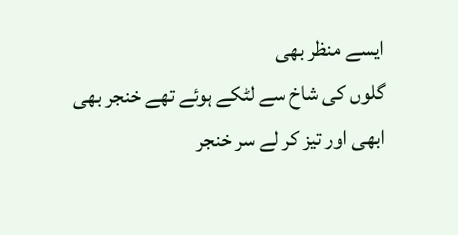ایسے منظر بھی
گلوں کی شاخ سے لٹکے ہوئے تھے خنجر بھی
ابھی اور تیز کر لے سر خنجر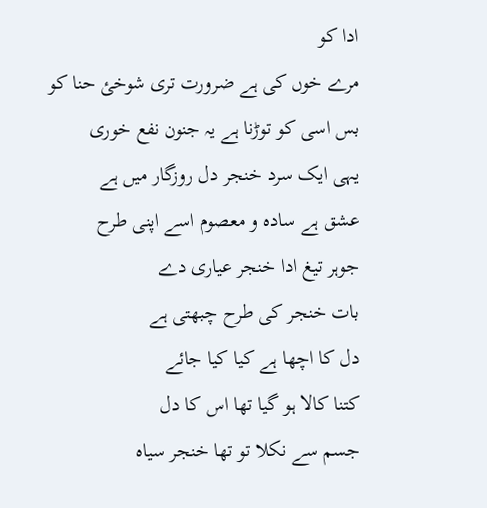ادا کو
مرے خوں کی ہے ضرورت تری شوخئ حنا کو
بس اسی کو توڑنا ہے یہ جنون نفع خوری
یہی ایک سرد خنجر دل روزگار میں ہے
عشق ہے سادہ و معصوم اسے اپنی طرح
جوہر تیغ ادا خنجر عیاری دے
بات خنجر کی طرح چبھتی ہے
دل کا اچھا ہے کیا کیا جائے
کتنا کالا ہو گیا تھا اس کا دل
جسم سے نکلا تو تھا خنجر سیاہ